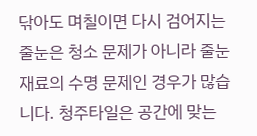닦아도 며칠이면 다시 검어지는 줄눈은 청소 문제가 아니라 줄눈 재료의 수명 문제인 경우가 많습니다. 청주타일은 공간에 맞는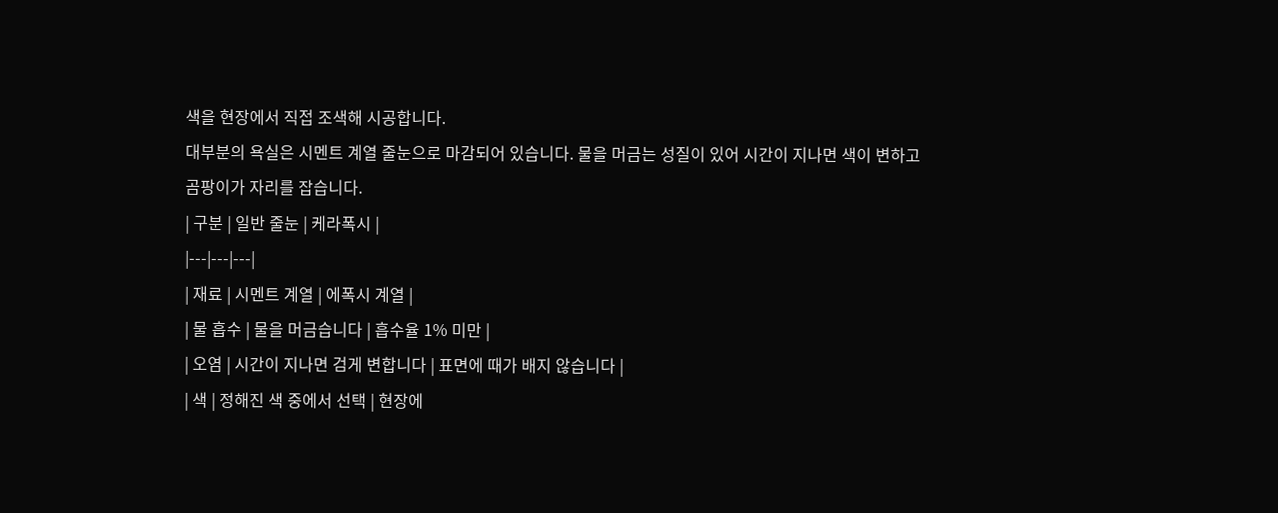색을 현장에서 직접 조색해 시공합니다.
대부분의 욕실은 시멘트 계열 줄눈으로 마감되어 있습니다. 물을 머금는 성질이 있어 시간이 지나면 색이 변하고 곰팡이가 자리를 잡습니다.
| 구분 | 일반 줄눈 | 케라폭시 |
|---|---|---|
| 재료 | 시멘트 계열 | 에폭시 계열 |
| 물 흡수 | 물을 머금습니다 | 흡수율 1% 미만 |
| 오염 | 시간이 지나면 검게 변합니다 | 표면에 때가 배지 않습니다 |
| 색 | 정해진 색 중에서 선택 | 현장에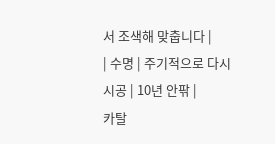서 조색해 맞춥니다 |
| 수명 | 주기적으로 다시 시공 | 10년 안팎 |
카탈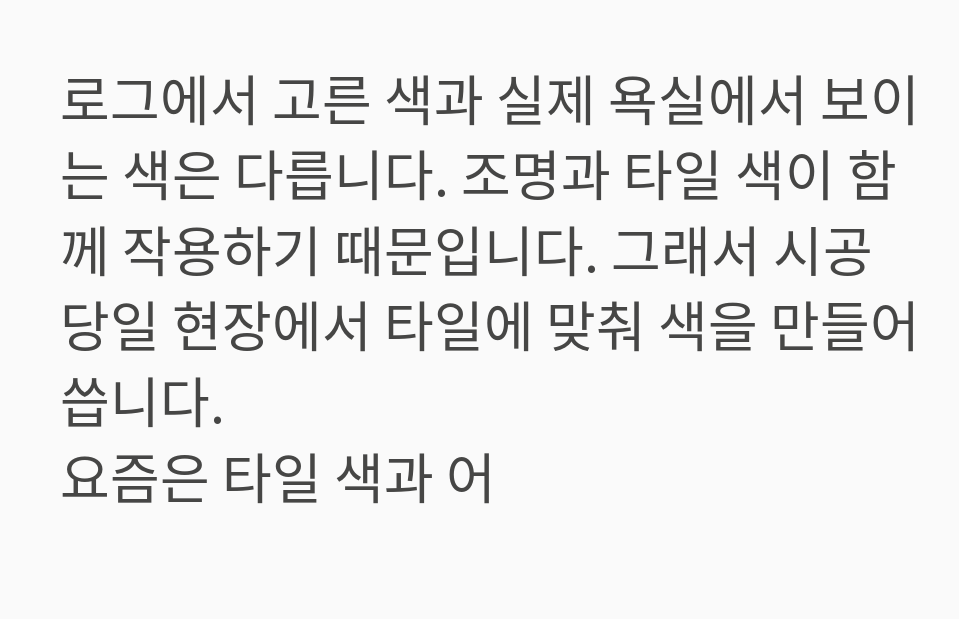로그에서 고른 색과 실제 욕실에서 보이는 색은 다릅니다. 조명과 타일 색이 함께 작용하기 때문입니다. 그래서 시공 당일 현장에서 타일에 맞춰 색을 만들어 씁니다.
요즘은 타일 색과 어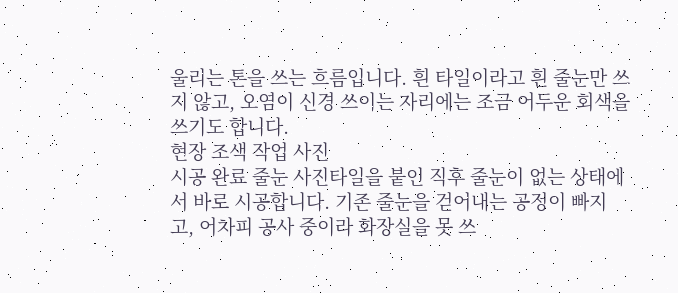울리는 톤을 쓰는 흐름입니다. 흰 타일이라고 흰 줄눈만 쓰지 않고, 오염이 신경 쓰이는 자리에는 조금 어두운 회색을 쓰기도 합니다.
현장 조색 작업 사진
시공 완료 줄눈 사진타일을 붙인 직후 줄눈이 없는 상태에서 바로 시공합니다. 기존 줄눈을 걷어내는 공정이 빠지고, 어차피 공사 중이라 화장실을 못 쓰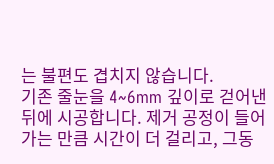는 불편도 겹치지 않습니다.
기존 줄눈을 4~6mm 깊이로 걷어낸 뒤에 시공합니다. 제거 공정이 들어가는 만큼 시간이 더 걸리고, 그동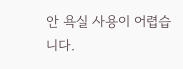안 욕실 사용이 어렵습니다.